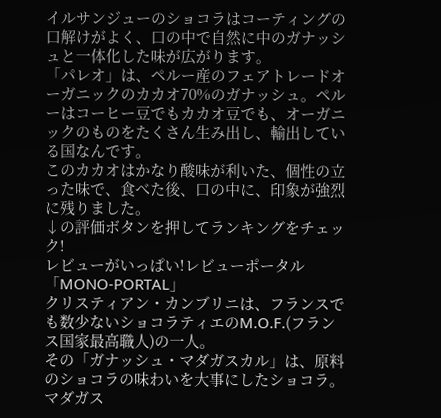イルサンジューのショコラはコーティングの口解けがよく、口の中で自然に中のガナッシュと一体化した味が広がります。
「パレオ」は、ペルー産のフェアトレードオーガニックのカカオ70%のガナッシュ。ペルーはコーヒー豆でもカカオ豆でも、オーガニックのものをたくさん生み出し、輸出している国なんです。
このカカオはかなり酸味が利いた、個性の立った味で、食べた後、口の中に、印象が強烈に残りました。
↓の評価ボタンを押してランキングをチェック!
レビューがいっぱい!レビューポータル「MONO-PORTAL」
クリスティアン・カンブリニは、フランスでも数少ないショコラティエのM.O.F.(フランス国家最高職人)の一人。
その「ガナッシュ・マダガスカル」は、原料のショコラの味わいを大事にしたショコラ。マダガス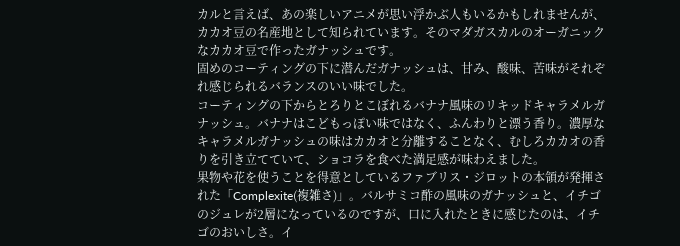カルと言えば、あの楽しいアニメが思い浮かぶ人もいるかもしれませんが、カカオ豆の名産地として知られています。そのマダガスカルのオーガニックなカカオ豆で作ったガナッシュです。
固めのコーティングの下に潜んだガナッシュは、甘み、酸味、苦味がそれぞれ感じられるバランスのいい味でした。
コーティングの下からとろりとこぼれるバナナ風味のリキッドキャラメルガナッシュ。バナナはこどもっぽい味ではなく、ふんわりと漂う香り。濃厚なキャラメルガナッシュの味はカカオと分離することなく、むしろカカオの香りを引き立てていて、ショコラを食べた満足感が味わえました。
果物や花を使うことを得意としているファブリス・ジロットの本領が発揮された「Complexite(複雑さ)」。バルサミコ酢の風味のガナッシュと、イチゴのジュレが2層になっているのですが、口に入れたときに感じたのは、イチゴのおいしさ。イ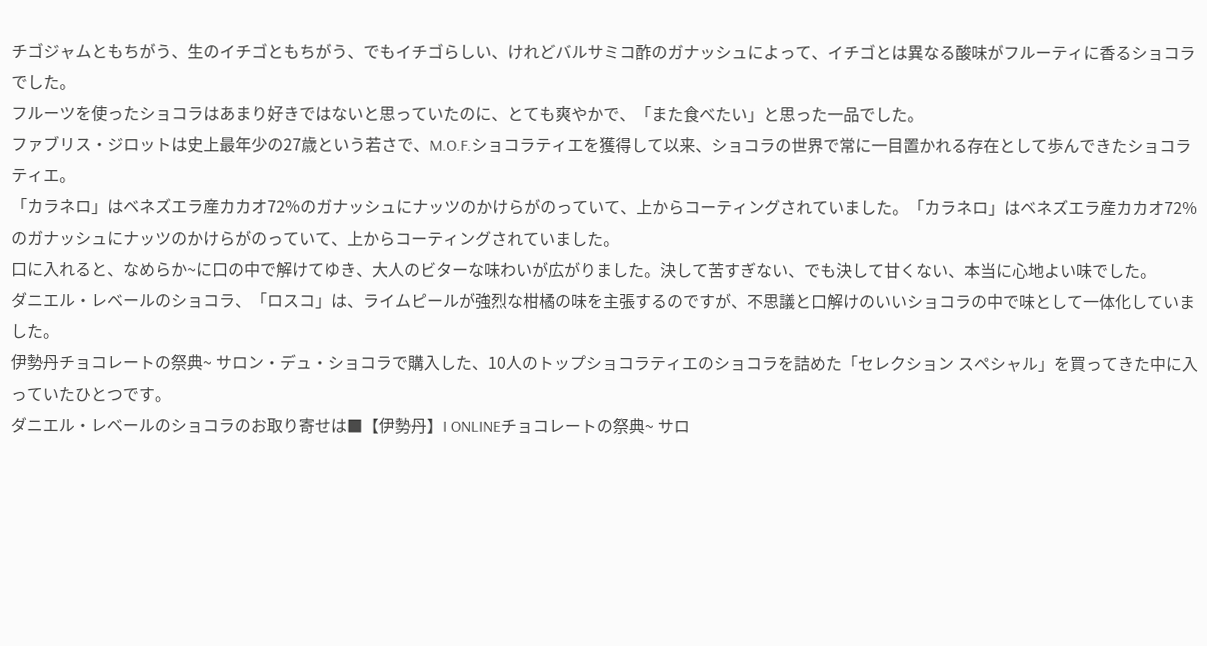チゴジャムともちがう、生のイチゴともちがう、でもイチゴらしい、けれどバルサミコ酢のガナッシュによって、イチゴとは異なる酸味がフルーティに香るショコラでした。
フルーツを使ったショコラはあまり好きではないと思っていたのに、とても爽やかで、「また食べたい」と思った一品でした。
ファブリス・ジロットは史上最年少の27歳という若さで、M.O.F.ショコラティエを獲得して以来、ショコラの世界で常に一目置かれる存在として歩んできたショコラティエ。
「カラネロ」はベネズエラ産カカオ72%のガナッシュにナッツのかけらがのっていて、上からコーティングされていました。「カラネロ」はベネズエラ産カカオ72%のガナッシュにナッツのかけらがのっていて、上からコーティングされていました。
口に入れると、なめらか~に口の中で解けてゆき、大人のビターな味わいが広がりました。決して苦すぎない、でも決して甘くない、本当に心地よい味でした。
ダニエル・レベールのショコラ、「ロスコ」は、ライムピールが強烈な柑橘の味を主張するのですが、不思議と口解けのいいショコラの中で味として一体化していました。
伊勢丹チョコレートの祭典~ サロン・デュ・ショコラで購入した、10人のトップショコラティエのショコラを詰めた「セレクション スペシャル」を買ってきた中に入っていたひとつです。
ダニエル・レベールのショコラのお取り寄せは■【伊勢丹】I ONLINEチョコレートの祭典~ サロ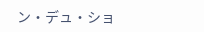ン・デュ・ショ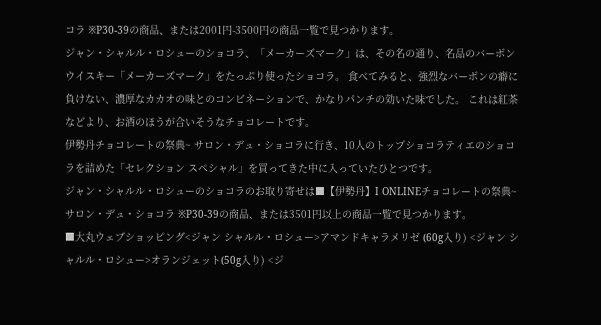コラ ※P30-39の商品、または2001円-3500円の商品一覧で見つかります。
ジャン・シャルル・ロシューのショコラ、「メーカーズマーク」は、その名の通り、名品のバーボンウイスキー「メーカーズマーク」をたっぷり使ったショコラ。 食べてみると、強烈なバーボンの癖に負けない、濃厚なカカオの味とのコンビネーションで、かなりパンチの効いた味でした。 これは紅茶などより、お酒のほうが合いそうなチョコレートです。
伊勢丹チョコレートの祭典~ サロン・デュ・ショコラに行き、10人のトップショコラティエのショコラを詰めた「セレクション スペシャル」を買ってきた中に入っていたひとつです。
ジャン・シャルル・ロシューのショコラのお取り寄せは■【伊勢丹】I ONLINEチョコレートの祭典~ サロン・デュ・ショコラ ※P30-39の商品、または3501円以上の商品一覧で見つかります。
■大丸ウェブショッピング<ジャン シャルル・ロシュー>アマンドキャラメリゼ (60g入り) <ジャン シャルル・ロシュー>オランジェット(50g入り) <ジ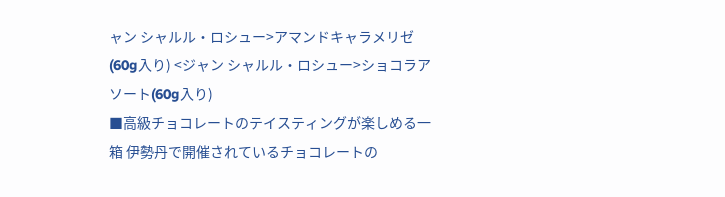ャン シャルル・ロシュー>アマンドキャラメリゼ (60g入り) <ジャン シャルル・ロシュー>ショコラアソート(60g入り)
■高級チョコレートのテイスティングが楽しめる一箱 伊勢丹で開催されているチョコレートの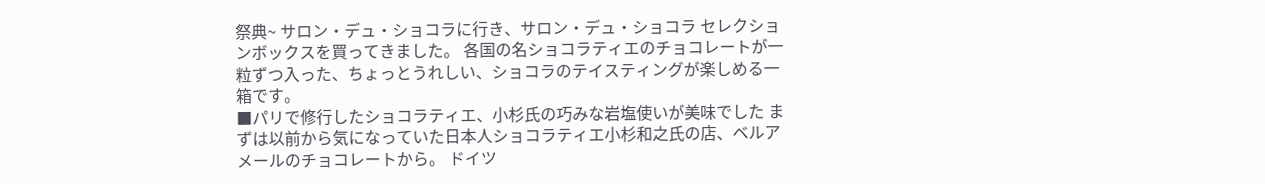祭典~ サロン・デュ・ショコラに行き、サロン・デュ・ショコラ セレクションボックスを買ってきました。 各国の名ショコラティエのチョコレートが一粒ずつ入った、ちょっとうれしい、ショコラのテイスティングが楽しめる一箱です。
■パリで修行したショコラティエ、小杉氏の巧みな岩塩使いが美味でした まずは以前から気になっていた日本人ショコラティエ小杉和之氏の店、ベルアメールのチョコレートから。 ドイツ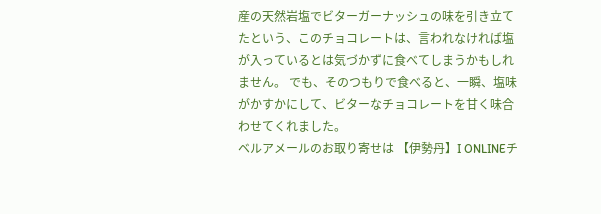産の天然岩塩でビターガーナッシュの味を引き立てたという、このチョコレートは、言われなければ塩が入っているとは気づかずに食べてしまうかもしれません。 でも、そのつもりで食べると、一瞬、塩味がかすかにして、ビターなチョコレートを甘く味合わせてくれました。
ベルアメールのお取り寄せは 【伊勢丹】I ONLINEチ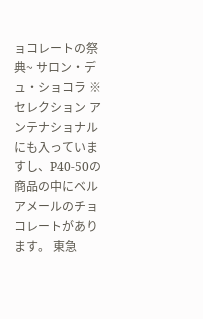ョコレートの祭典~ サロン・デュ・ショコラ ※セレクション アンテナショナルにも入っていますし、P40-50の商品の中にベルアメールのチョコレートがあります。 東急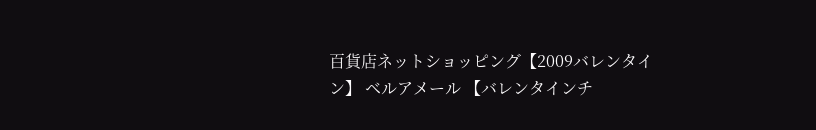百貨店ネットショッピング【2009バレンタイン】 ベルアメール 【バレンタインチ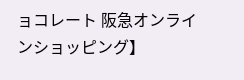ョコレート 阪急オンラインショッピング】